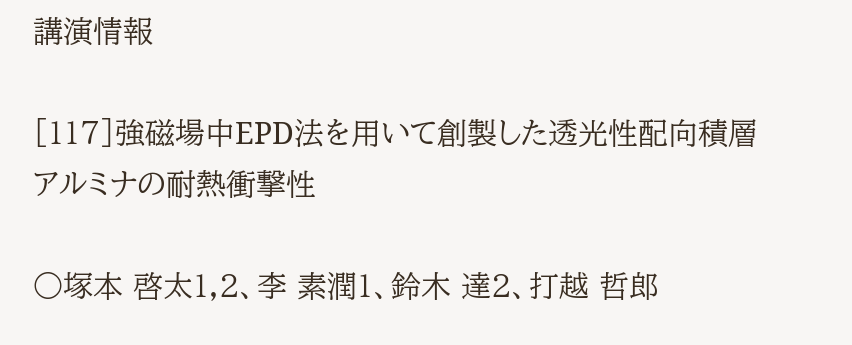講演情報

[117]強磁場中EPD法を用いて創製した透光性配向積層アルミナの耐熱衝撃性

○塚本 啓太1,2、李 素潤1、鈴木 達2、打越 哲郎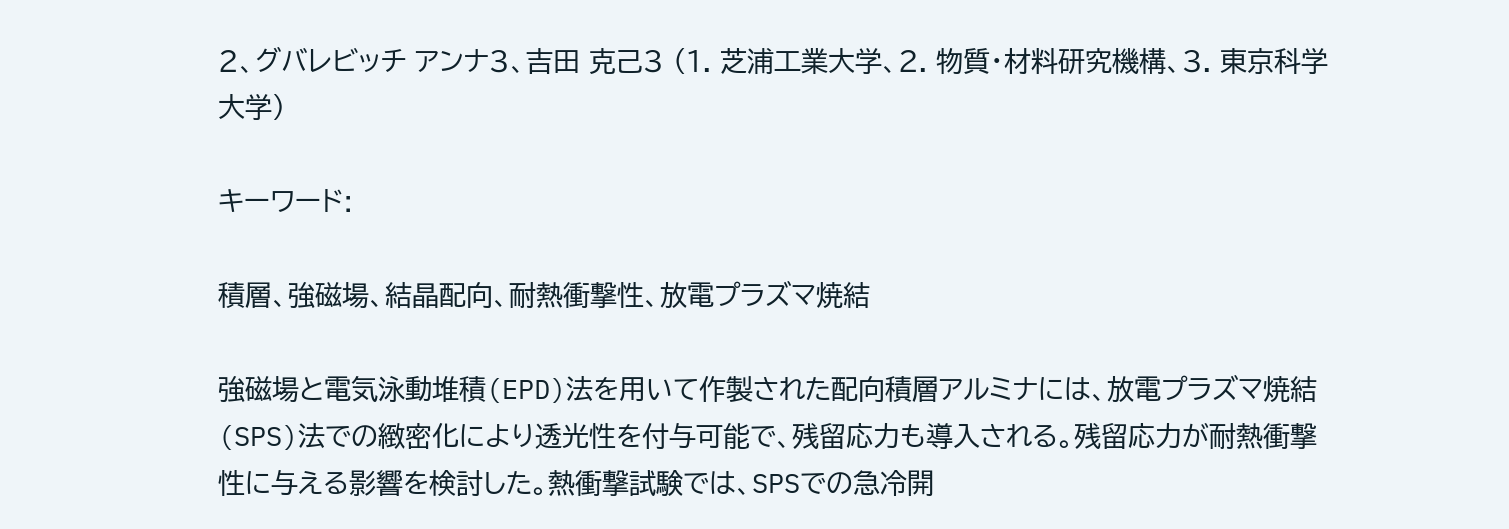2、グバレビッチ アンナ3、吉田 克己3 (1. 芝浦工業大学、2. 物質・材料研究機構、3. 東京科学大学)

キーワード:

積層、強磁場、結晶配向、耐熱衝撃性、放電プラズマ焼結

強磁場と電気泳動堆積(EPD)法を用いて作製された配向積層アルミナには、放電プラズマ焼結(SPS)法での緻密化により透光性を付与可能で、残留応力も導入される。残留応力が耐熱衝撃性に与える影響を検討した。熱衝撃試験では、SPSでの急冷開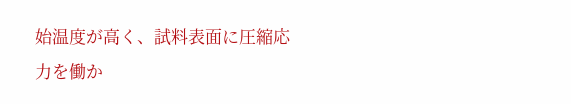始温度が高く、試料表面に圧縮応力を働か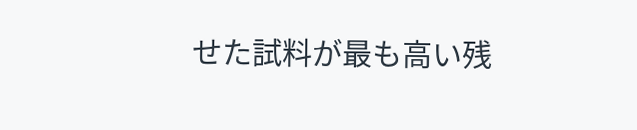せた試料が最も高い残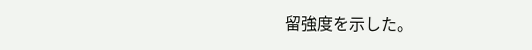留強度を示した。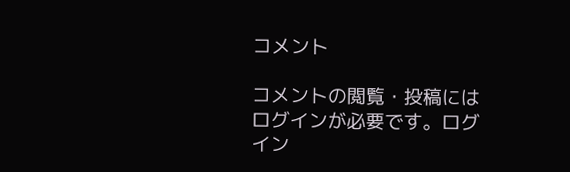コメント

コメントの閲覧・投稿にはログインが必要です。ログイン